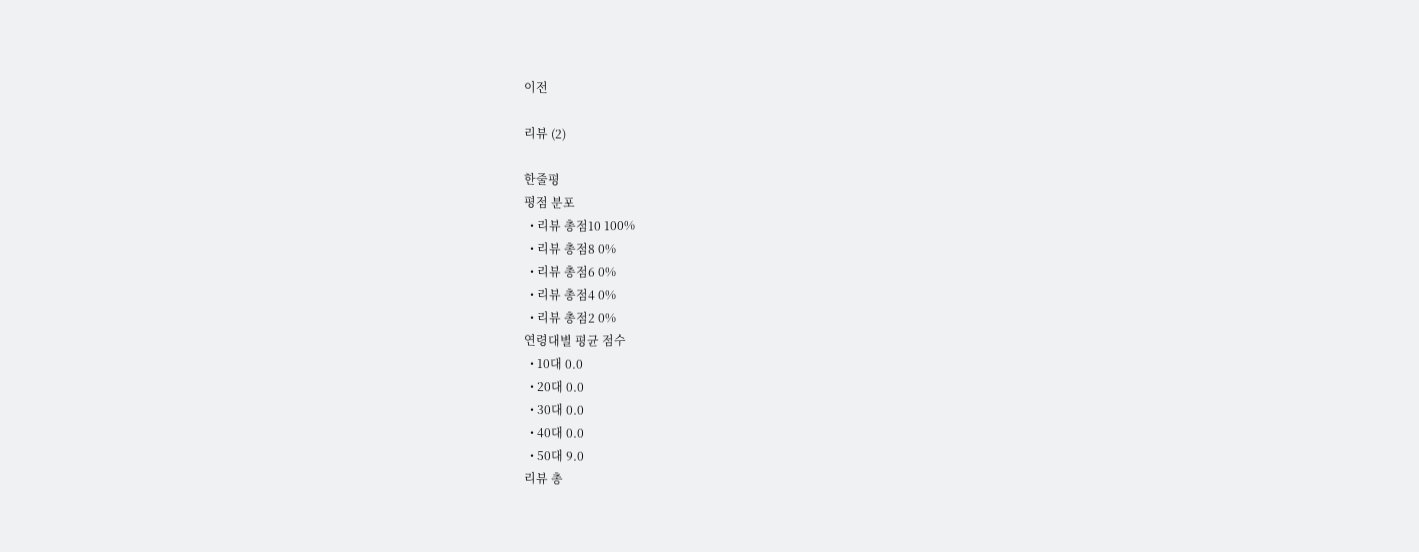이전

리뷰 (2)

한줄평
평점 분포
  • 리뷰 총점10 100%
  • 리뷰 총점8 0%
  • 리뷰 총점6 0%
  • 리뷰 총점4 0%
  • 리뷰 총점2 0%
연령대별 평균 점수
  • 10대 0.0
  • 20대 0.0
  • 30대 0.0
  • 40대 0.0
  • 50대 9.0
리뷰 총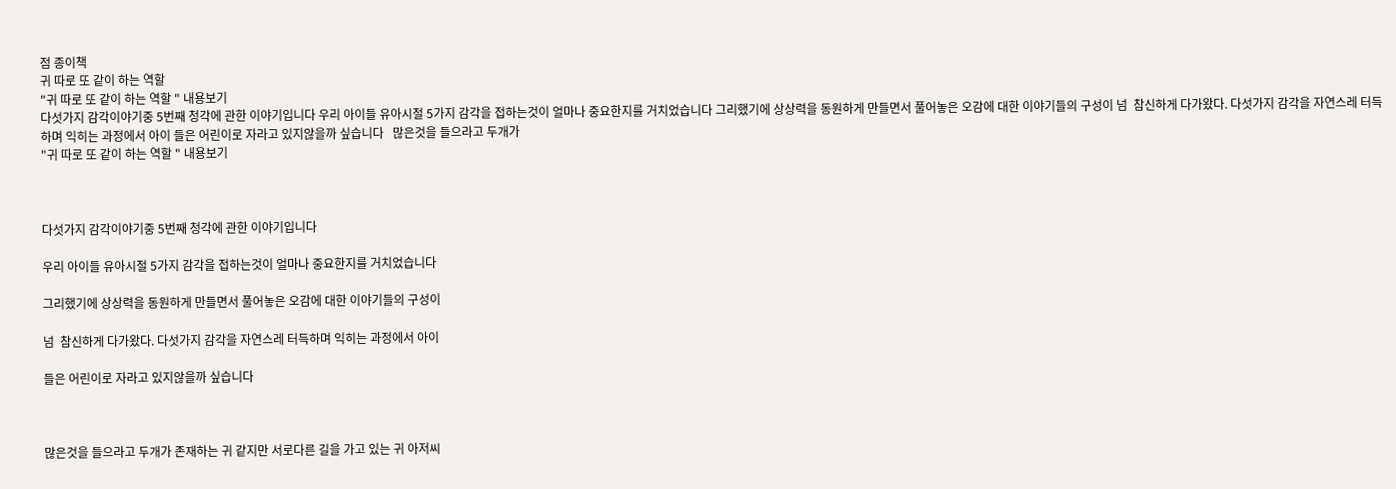점 종이책
귀 따로 또 같이 하는 역할
"귀 따로 또 같이 하는 역할 " 내용보기
다섯가지 감각이야기중 5번째 청각에 관한 이야기입니다 우리 아이들 유아시절 5가지 감각을 접하는것이 얼마나 중요한지를 거치었습니다 그리했기에 상상력을 동원하게 만들면서 풀어놓은 오감에 대한 이야기들의 구성이 넘  참신하게 다가왔다. 다섯가지 감각을 자연스레 터득하며 익히는 과정에서 아이 들은 어린이로 자라고 있지않을까 싶습니다   많은것을 들으라고 두개가
"귀 따로 또 같이 하는 역할 " 내용보기



다섯가지 감각이야기중 5번째 청각에 관한 이야기입니다

우리 아이들 유아시절 5가지 감각을 접하는것이 얼마나 중요한지를 거치었습니다

그리했기에 상상력을 동원하게 만들면서 풀어놓은 오감에 대한 이야기들의 구성이

넘  참신하게 다가왔다. 다섯가지 감각을 자연스레 터득하며 익히는 과정에서 아이

들은 어린이로 자라고 있지않을까 싶습니다



많은것을 들으라고 두개가 존재하는 귀 같지만 서로다른 길을 가고 있는 귀 아저씨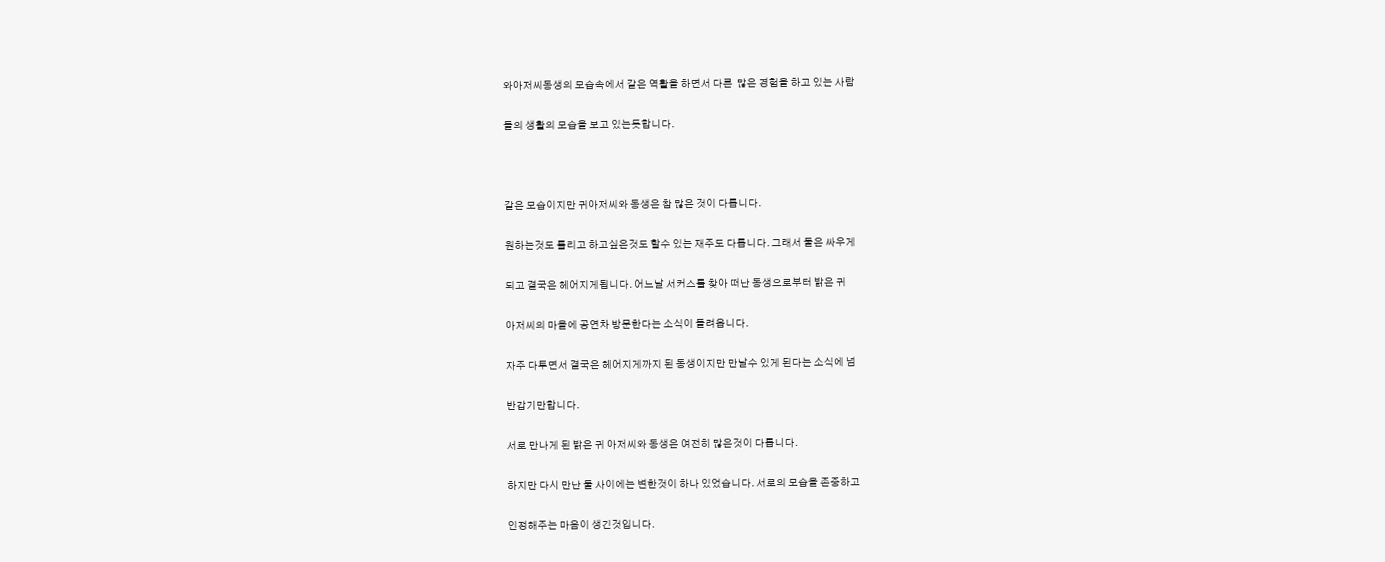와아저씨동생의 모습속에서 같은 역활을 하면서 다른  많은 경험을 하고 있는 사람

들의 생활의 모습을 보고 있는듯합니다.



같은 모습이지만 귀아저씨와 동생은 참 많은 것이 다릅니다.

원하는것도 틀리고 하고싶은것도 할수 있는 재주도 다릅니다. 그래서 둘은 싸우게

되고 결국은 헤어지게됩니다. 어느날 서커스를 찾아 떠난 동생으로부터 밝은 귀

아저씨의 마을에 공연차 방문한다는 소식이 들려옵니다.

자주 다투면서 결국은 헤어지게까지 된 동생이지만 만날수 있게 된다는 소식에 넘

반갑기만합니다.

서로 만나게 된 밝은 귀 아저씨와 동생은 여전히 많은것이 다릅니다.

하지만 다시 만난 둘 사이에는 변한것이 하나 있었습니다. 서로의 모습을 존중하고

인정해주는 마음이 생긴것입니다.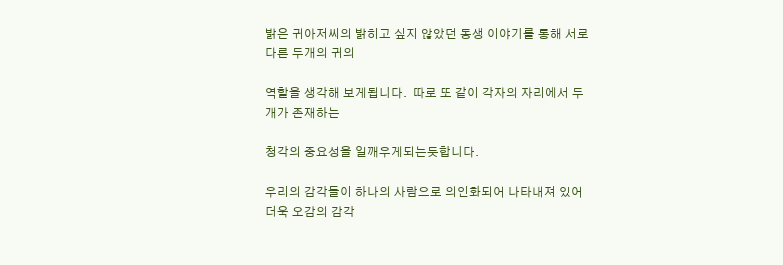밝은 귀아저씨의 밝히고 싶지 않았던 동생 이야기를 통해 서로 다른 두개의 귀의

역할을 생각해 보게됩니다.  따로 또 같이 각자의 자리에서 두개가 존재하는

청각의 중요성을 일깨우게되는듯합니다.

우리의 감각들이 하나의 사람으로 의인화되어 나타내져 있어 더욱 오감의 감각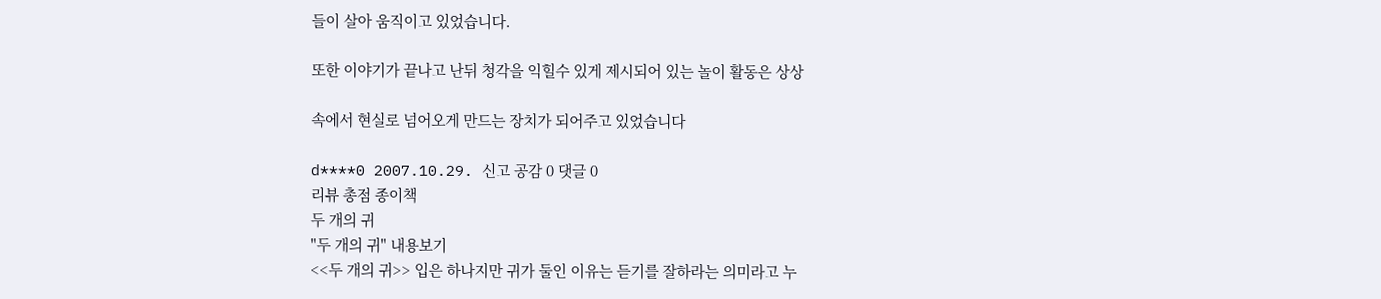들이 살아 움직이고 있었습니다.

또한 이야기가 끝나고 난뒤 청각을 익힐수 있게 제시되어 있는 놀이 활동은 상상

속에서 현실로 넘어오게 만드는 장치가 되어주고 있었습니다

d****0 2007.10.29. 신고 공감 0 댓글 0
리뷰 총점 종이책
두 개의 귀
"두 개의 귀" 내용보기
<<두 개의 귀>> 입은 하나지만 귀가 둘인 이유는 듣기를 잘하라는 의미라고 누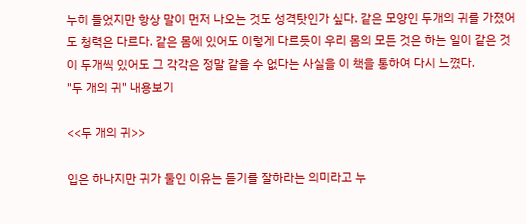누히 들었지만 항상 말이 먼저 나오는 것도 성격탓인가 싶다. 같은 모양인 두개의 귀를 가졌어도 청력은 다르다. 같은 몸에 있어도 이렇게 다르듯이 우리 몸의 모든 것은 하는 일이 같은 것이 두개씩 있어도 그 각각은 정말 같을 수 없다는 사실을 이 책을 통하여 다시 느꼈다.
"두 개의 귀" 내용보기

<<두 개의 귀>>

입은 하나지만 귀가 둘인 이유는 듣기를 잘하라는 의미라고 누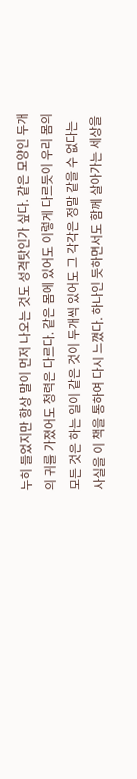누히 들었지만 항상 말이 먼저 나오는 것도 성격탓인가 싶다. 같은 모양인 두개의 귀를 가졌어도 청력은 다르다. 같은 몸에 있어도 이렇게 다르듯이 우리 몸의 모든 것은 하는 일이 같은 것이 두개씩 있어도 그 각각은 정말 같을 수 없다는 사실을 이 책을 통하여 다시 느꼈다. 하나인 듯하면서도 함께 살아가는 세상을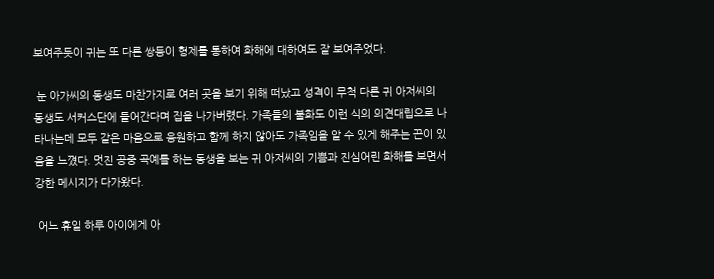보여주듯이 귀는 또 다른 쌍둥이 형제를 통하여 화해에 대하여도 잘 보여주었다.

 눈 아가씨의 동생도 마찬가지로 여러 곳을 보기 위해 떠났고 성격이 무척 다른 귀 아저씨의 동생도 서커스단에 들어간다며 집을 나가버렸다. 가족들의 불화도 이런 식의 의견대립으로 나타나는데 모두 같은 마음으로 응원하고 함께 하지 않아도 가족임을 알 수 있게 해주는 끈이 있음을 느꼈다. 멋진 공중 곡예를 하는 동생을 보는 귀 아저씨의 기쁨과 진심어린 화해를 보면서 강한 메시지가 다가왔다.

 어느 휴일 하루 아이에게 아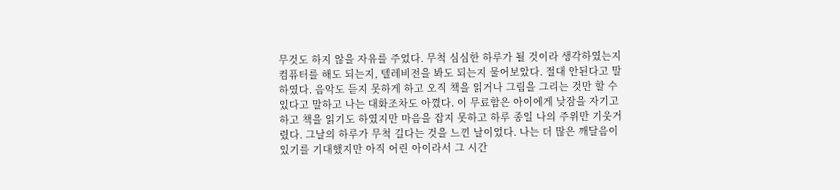무것도 하지 않을 자유를 주었다. 무척 심심한 하루가 될 것이라 생각하였는지 컴퓨터를 해도 되는지, 텔레비전을 봐도 되는지 물어보았다. 절대 안된다고 말하였다. 음악도 듣지 못하게 하고 오직 책을 읽거나 그림을 그리는 것만 할 수 있다고 말하고 나는 대화조차도 아꼈다. 이 무료함은 아이에게 낮잠을 자기고 하고 책을 읽기도 하였지만 마음을 잡지 못하고 하루 종일 나의 주위만 기웃거렸다. 그날의 하루가 무척 길다는 것을 느낀 날이었다. 나는 더 많은 깨달음이 있기를 기대했지만 아직 어린 아이라서 그 시간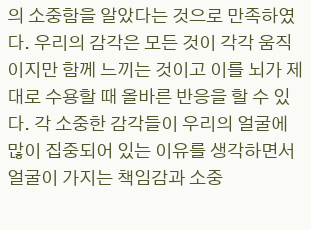의 소중함을 알았다는 것으로 만족하였다. 우리의 감각은 모든 것이 각각 움직이지만 함께 느끼는 것이고 이를 뇌가 제대로 수용할 때 올바른 반응을 할 수 있다. 각 소중한 감각들이 우리의 얼굴에 많이 집중되어 있는 이유를 생각하면서 얼굴이 가지는 책임감과 소중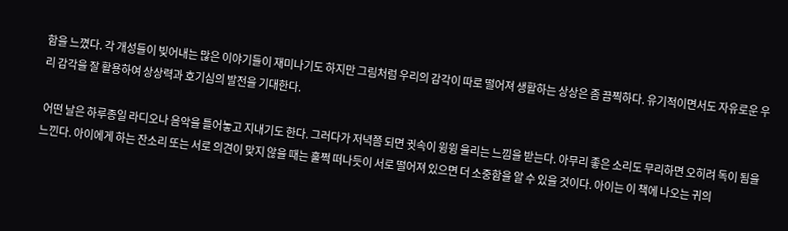함을 느꼈다. 각 개성들이 빚어내는 많은 이야기들이 재미나기도 하지만 그림처럼 우리의 감각이 따로 떨어져 생활하는 상상은 좀 끔찍하다. 유기적이면서도 자유로운 우리 감각을 잘 활용하여 상상력과 호기심의 발전을 기대한다.

 어떤 날은 하루종일 라디오나 음악을 틀어놓고 지내기도 한다. 그러다가 저녁쯤 되면 귓속이 윙윙 울리는 느낌을 받는다. 아무리 좋은 소리도 무리하면 오히려 독이 됨을 느낀다. 아이에게 하는 잔소리 또는 서로 의견이 맞지 않을 때는 훌쩍 떠나듯이 서로 떨어져 있으면 더 소중함을 알 수 있을 것이다. 아이는 이 책에 나오는 귀의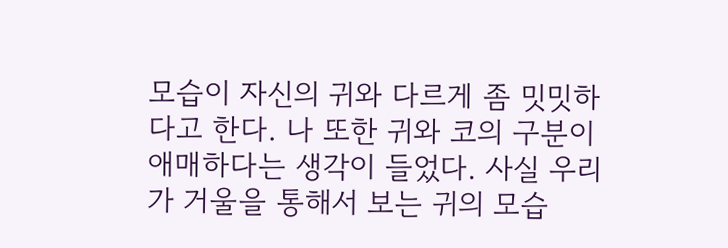모습이 자신의 귀와 다르게 좀 밋밋하다고 한다. 나 또한 귀와 코의 구분이 애매하다는 생각이 들었다. 사실 우리가 거울을 통해서 보는 귀의 모습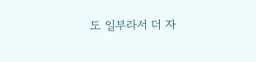도 일부라서 더 자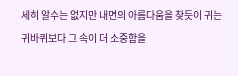세히 알수는 없지만 내면의 아름다움을 찾듯이 귀는 귀바퀴보다 그 속이 더 소중함을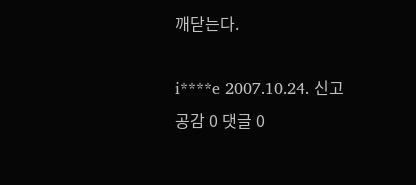깨닫는다.

i****e 2007.10.24. 신고 공감 0 댓글 0